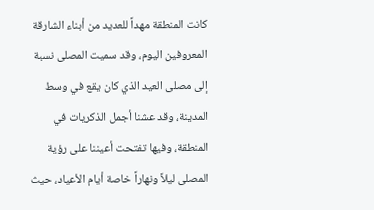كانت المنطقة مهداً للعديد من أبناء الشارقة المعروفين اليوم، وقد سميت المصلى نسبة إلى مصلى العيد الذي كان يقع في وسط المدينة، وقد عشنا أجمل الذكريات في المنطقة، وفيها تفتحت أعيننا على رؤية المصلى ليلاً ونهاراً خاصة أيام الأعياد، حيث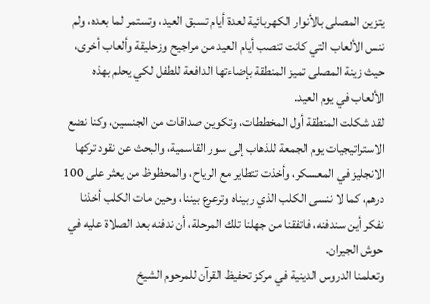يتزين المصلى بالأنوار الكهربائية لعدة أيام تسبق العيد، وتستمر لما بعده، ولم ننس الألعاب التي كانت تنصب أيام العيد من مراجيح وزحليقة وألعاب أخرى، حيث زينة المصلى تميز المنطقة بإضاءتها الدافعة للطفل لكي يحلم بهذه الألعاب في يوم العيد.
لقد شكلت المنطقة أول المخططات، وتكوين صداقات من الجنسين، وكنا نضع الاستراتيجيات يوم الجمعة للذهاب إلى سور القاسمية، والبحث عن نقود تركها الانجليز في المعسكر، وأخذت تتطاير مع الرياح، والمحظوظ من يعثر على 100 درهم، كما لا ننسى الكلب الذي ربيناه وترعرع بيننا، وحين مات الكلب أخذنا نفكر أين سندفنه، فاتفقنا من جهلنا تلك المرحلة، أن ندفنه بعد الصلاة عليه في حوش الجيران.
وتعلمنا الدروس الدينية في مركز تحفيظ القرآن للمرحوم الشيخ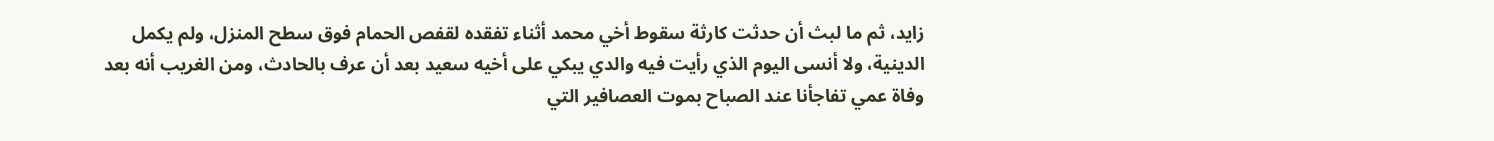زايد، ثم ما لبث أن حدثت كارثة سقوط أخي محمد أثناء تفقده لقفص الحمام فوق سطح المنزل، ولم يكمل الدينية، ولا أنسى اليوم الذي رأيت فيه والدي يبكي على أخيه سعيد بعد أن عرف بالحادث، ومن الغريب أنه بعد وفاة عمي تفاجأنا عند الصباح بموت العصافير التي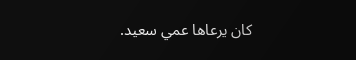كان يرعاها عمي سعيد.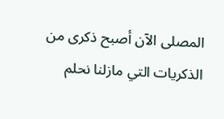المصلى الآن أصبح ذكرى من الذكريات التي مازلنا نحلم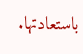باستعادتها.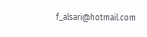f_alsari@hotmail.com